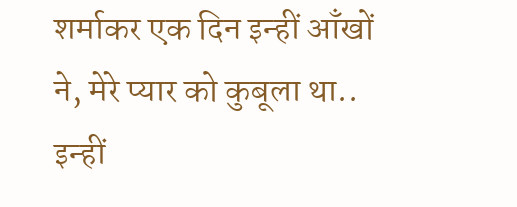शर्माकर एक दिन इन्हीं आँखों ने, मेरे प्यार को कुबूला था..
इन्हीं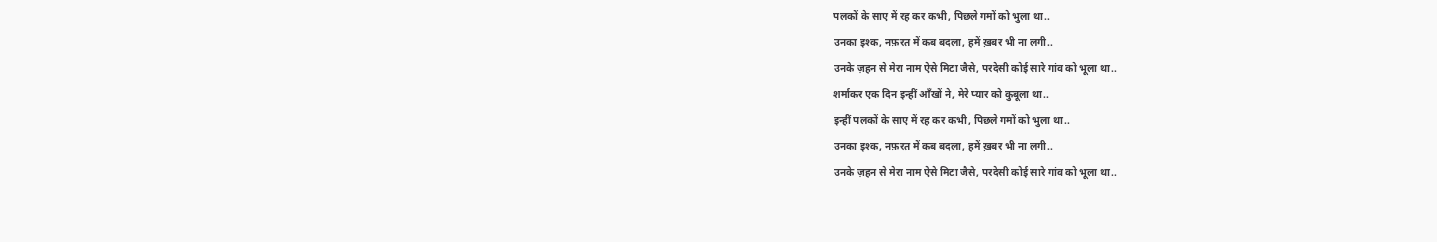पलकों के साए में रह कर कभी, पिछले गमों को भुला था..
उनका इश्क, नफ़रत में कब बदला, हमें ख़बर भी ना लगी..
उनके ज़हन से मेरा नाम ऐसे मिटा जैसे, परदेसी कोई सारे गांव को भूला था..
शर्माकर एक दिन इन्हीं आँखों ने, मेरे प्यार को कुबूला था..
इन्हीं पलकों के साए में रह कर कभी, पिछले गमों को भुला था..
उनका इश्क, नफ़रत में कब बदला, हमें ख़बर भी ना लगी..
उनके ज़हन से मेरा नाम ऐसे मिटा जैसे, परदेसी कोई सारे गांव को भूला था..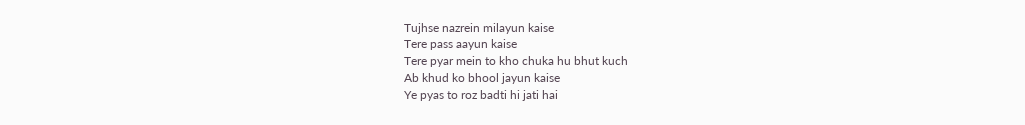Tujhse nazrein milayun kaise
Tere pass aayun kaise
Tere pyar mein to kho chuka hu bhut kuch
Ab khud ko bhool jayun kaise
Ye pyas to roz badti hi jati hai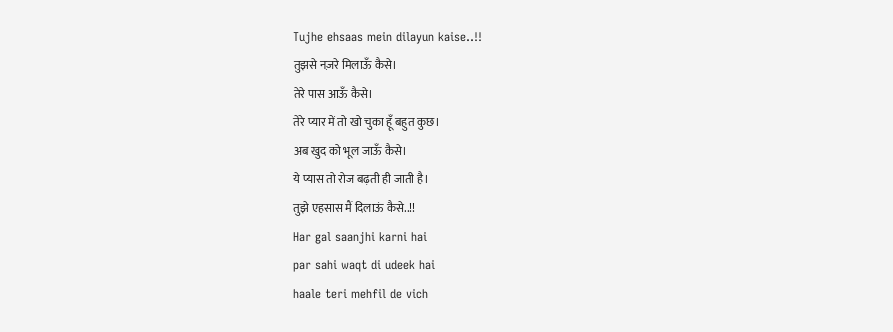Tujhe ehsaas mein dilayun kaise..!!
तुझसे नज़रे मिलाऊँ कैसे।
तेरे पास आऊँ कैसे।
तेरे प्यार में तो खो चुका हूँ बहुत कुछ।
अब खुद को भूल जाऊँ कैसे।
ये प्यास तो रोज बढ़ती ही जाती है।
तुझे एहसास मैं दिलाऊं कैसे..!!
Har gal saanjhi karni hai
par sahi waqt di udeek hai
haale teri mehfil de vich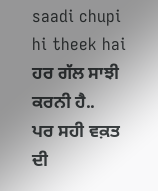saadi chupi hi theek hai
ਹਰ ਗੱਲ ਸਾਝੀ ਕਰਨੀ ਹੈ..
ਪਰ ਸਹੀ ਵਕ਼ਤ ਦੀ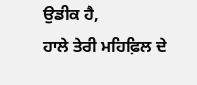ਉਡੀਕ ਹੈ,
ਹਾਲੇ ਤੇਰੀ ਮਹਿਫ਼ਿਲ ਦੇ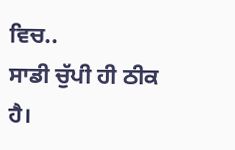ਵਿਚ..
ਸਾਡੀ ਚੁੱਪੀ ਹੀ ਠੀਕ ਹੈ।